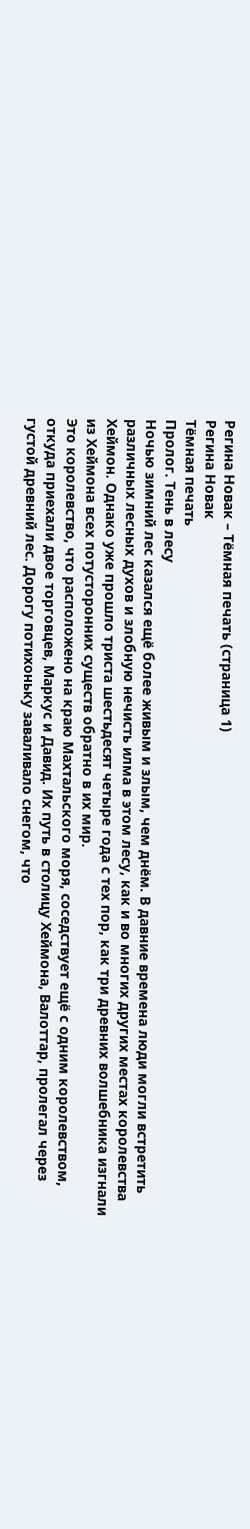Регина Новак – Тёмная печать (страница 1)
Регина Новак
Тёмная печать
Пролог. Тень в лесу
Ночью зимний лес казался ещё более живым и злым, чем днём. В давние времена люди могли встретить различных лесных духов и злобную нечисть илма в этом лесу, как и во многих других местах королевства Хеймон. Однако уже прошло триста шестьдесят четыре года с тех пор, как три древних волшебника изгнали из Хеймона всех потусторонних существ обратно в их мир.
Это королевство, что расположено на краю Махтальского моря, соседствует ещё с одним королевством, откуда приехали двое торговцев, Маркус и Давид. Их путь в столицу Хеймона, Валоттар, пролегал через густой древний лес. Дорогу потихоньку заваливало снегом, что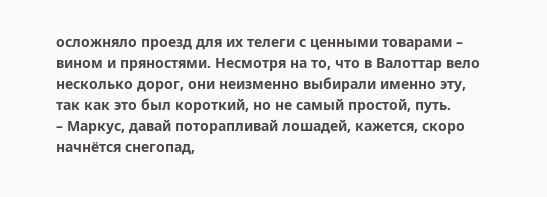осложняло проезд для их телеги с ценными товарами – вином и пряностями. Несмотря на то, что в Валоттар вело несколько дорог, они неизменно выбирали именно эту, так как это был короткий, но не самый простой, путь.
– Маркус, давай поторапливай лошадей, кажется, скоро начнётся снегопад,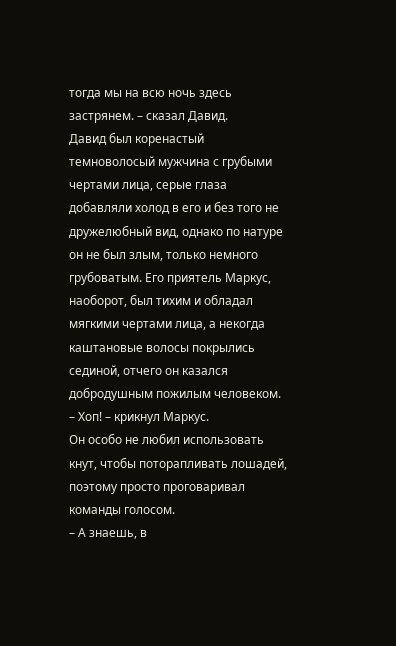тогда мы на всю ночь здесь застрянем. – сказал Давид.
Давид был коренастый темноволосый мужчина с грубыми чертами лица, серые глаза добавляли холод в его и без того не дружелюбный вид, однако по натуре он не был злым, только немного грубоватым. Его приятель Маркус, наоборот, был тихим и обладал мягкими чертами лица, а некогда каштановые волосы покрылись сединой, отчего он казался добродушным пожилым человеком.
– Хоп! – крикнул Маркус.
Он особо не любил использовать кнут, чтобы поторапливать лошадей, поэтому просто проговаривал команды голосом.
– А знаешь, в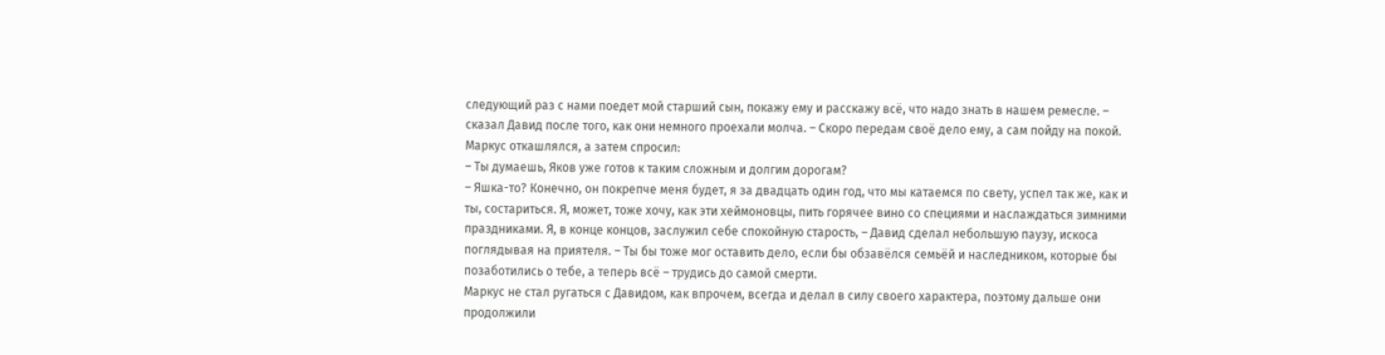следующий раз с нами поедет мой старший сын, покажу ему и расскажу всё, что надо знать в нашем ремесле. – сказал Давид после того, как они немного проехали молча. – Скоро передам своё дело ему, а сам пойду на покой.
Маркус откашлялся, а затем спросил:
– Ты думаешь, Яков уже готов к таким сложным и долгим дорогам?
– Яшка-то? Конечно, он покрепче меня будет, я за двадцать один год, что мы катаемся по свету, успел так же, как и ты, состариться. Я, может, тоже хочу, как эти хеймоновцы, пить горячее вино со специями и наслаждаться зимними праздниками. Я, в конце концов, заслужил себе спокойную старость, – Давид сделал небольшую паузу, искоса поглядывая на приятеля. – Ты бы тоже мог оставить дело, если бы обзавёлся семьёй и наследником, которые бы позаботились о тебе, а теперь всё – трудись до самой смерти.
Маркус не стал ругаться с Давидом, как впрочем, всегда и делал в силу своего характера, поэтому дальше они продолжили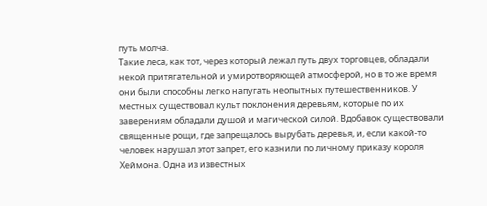путь молча.
Такие леса, как тот, через который лежал путь двух торговцев, обладали некой притягательной и умиротворяющей атмосферой, но в то же время они были способны легко напугать неопытных путешественников. У местных существовал культ поклонения деревьям, которые по их заверениям обладали душой и магической силой. Вдобавок существовали священные рощи, где запрещалось вырубать деревья, и, если какой-то человек нарушал этот запрет, его казнили по личному приказу короля Хеймона. Одна из известных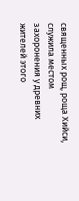священных рощ, роща Хийси, служила местом захоронения у древних жителей этого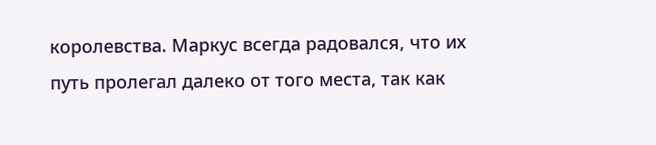королевства. Маркус всегда радовался, что их путь пролегал далеко от того места, так как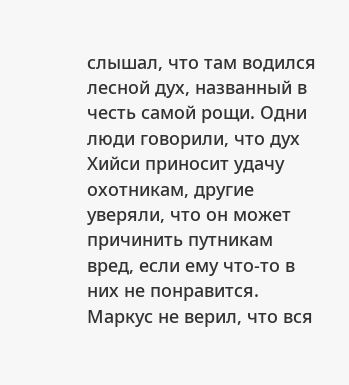слышал, что там водился лесной дух, названный в честь самой рощи. Одни люди говорили, что дух Хийси приносит удачу охотникам, другие уверяли, что он может причинить путникам вред, если ему что-то в них не понравится. Маркус не верил, что вся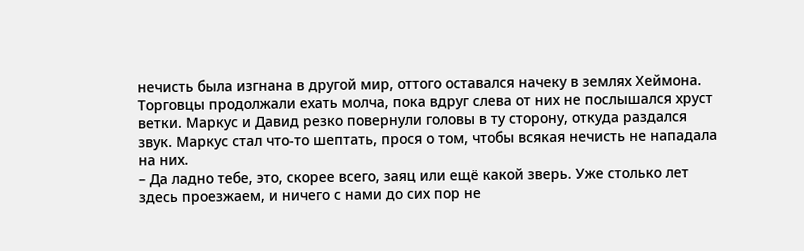нечисть была изгнана в другой мир, оттого оставался начеку в землях Хеймона.
Торговцы продолжали ехать молча, пока вдруг слева от них не послышался хруст ветки. Маркус и Давид резко повернули головы в ту сторону, откуда раздался звук. Маркус стал что-то шептать, прося о том, чтобы всякая нечисть не нападала на них.
– Да ладно тебе, это, скорее всего, заяц или ещё какой зверь. Уже столько лет здесь проезжаем, и ничего с нами до сих пор не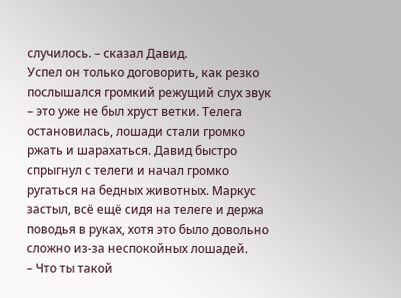случилось. – сказал Давид.
Успел он только договорить, как резко послышался громкий режущий слух звук – это уже не был хруст ветки. Телега остановилась, лошади стали громко ржать и шарахаться. Давид быстро спрыгнул с телеги и начал громко ругаться на бедных животных. Маркус застыл, всё ещё сидя на телеге и держа поводья в руках, хотя это было довольно сложно из-за неспокойных лошадей.
– Что ты такой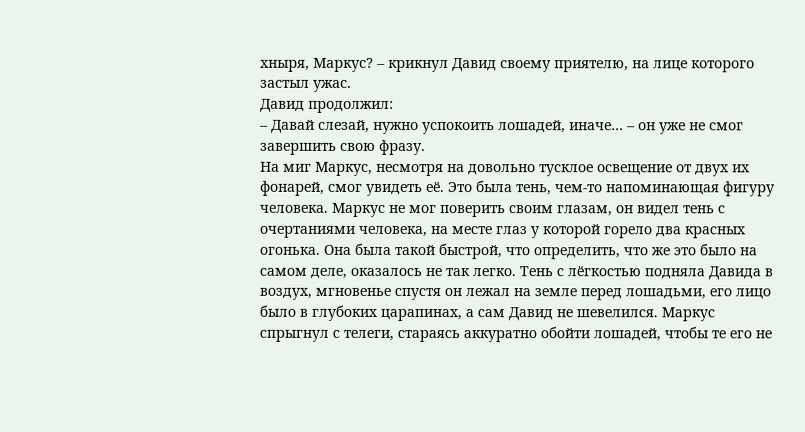хныря, Маркус? – крикнул Давид своему приятелю, на лице которого застыл ужас.
Давид продолжил:
– Давай слезай, нужно успокоить лошадей, иначе… – он уже не смог завершить свою фразу.
На миг Маркус, несмотря на довольно тусклое освещение от двух их фонарей, смог увидеть её. Это была тень, чем-то напоминающая фигуру человека. Маркус не мог поверить своим глазам, он видел тень с очертаниями человека, на месте глаз у которой горело два красных огонька. Она была такой быстрой, что определить, что же это было на самом деле, оказалось не так легко. Тень с лёгкостью подняла Давида в воздух, мгновенье спустя он лежал на земле перед лошадьми, его лицо было в глубоких царапинах, а сам Давид не шевелился. Маркус спрыгнул с телеги, стараясь аккуратно обойти лошадей, чтобы те его не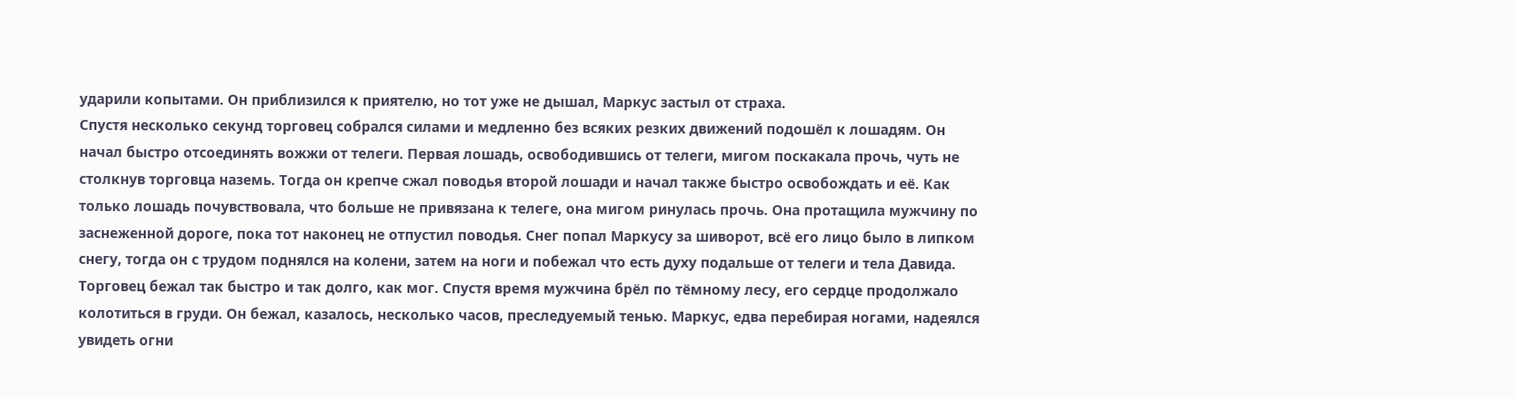ударили копытами. Он приблизился к приятелю, но тот уже не дышал, Маркус застыл от страха.
Спустя несколько секунд торговец собрался силами и медленно без всяких резких движений подошёл к лошадям. Он начал быстро отсоединять вожжи от телеги. Первая лошадь, освободившись от телеги, мигом поскакала прочь, чуть не столкнув торговца наземь. Тогда он крепче сжал поводья второй лошади и начал также быстро освобождать и её. Как только лошадь почувствовала, что больше не привязана к телеге, она мигом ринулась прочь. Она протащила мужчину по заснеженной дороге, пока тот наконец не отпустил поводья. Снег попал Маркусу за шиворот, всё его лицо было в липком снегу, тогда он с трудом поднялся на колени, затем на ноги и побежал что есть духу подальше от телеги и тела Давида.
Торговец бежал так быстро и так долго, как мог. Спустя время мужчина брёл по тёмному лесу, его сердце продолжало колотиться в груди. Он бежал, казалось, несколько часов, преследуемый тенью. Маркус, едва перебирая ногами, надеялся увидеть огни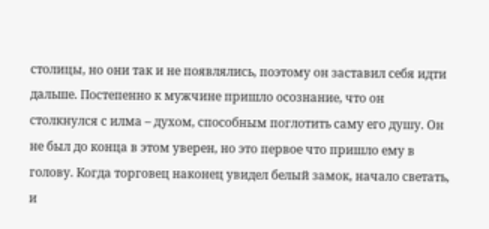столицы, но они так и не появлялись, поэтому он заставил себя идти дальше. Постепенно к мужчине пришло осознание, что он столкнулся с илма – духом, способным поглотить саму его душу. Он не был до конца в этом уверен, но это первое что пришло ему в голову. Когда торговец наконец увидел белый замок, начало светать, и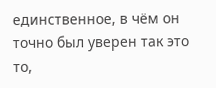единственное, в чём он точно был уверен так это то,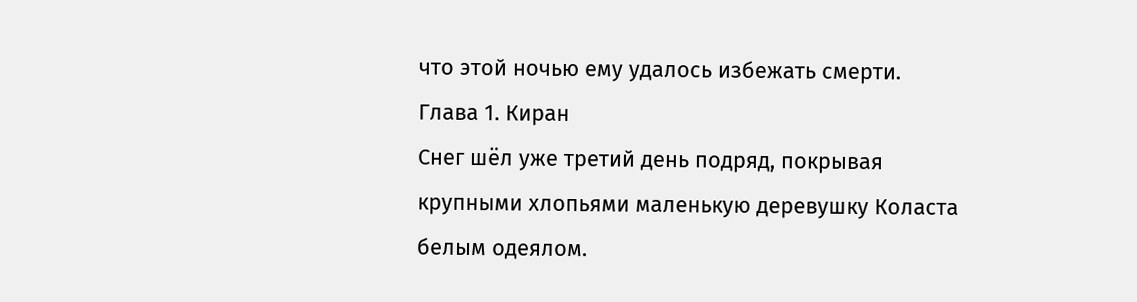что этой ночью ему удалось избежать смерти.
Глава 1. Киран
Снег шёл уже третий день подряд, покрывая крупными хлопьями маленькую деревушку Коласта белым одеялом.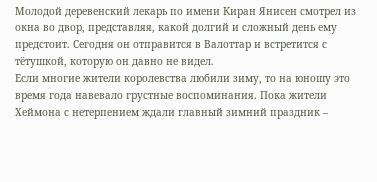Молодой деревенский лекарь по имени Киран Янисен смотрел из окна во двор, представляя, какой долгий и сложный день ему предстоит. Сегодня он отправится в Валоттар и встретится с тётушкой, которую он давно не видел.
Если многие жители королевства любили зиму, то на юношу это время года навевало грустные воспоминания. Пока жители Хеймона с нетерпением ждали главный зимний праздник –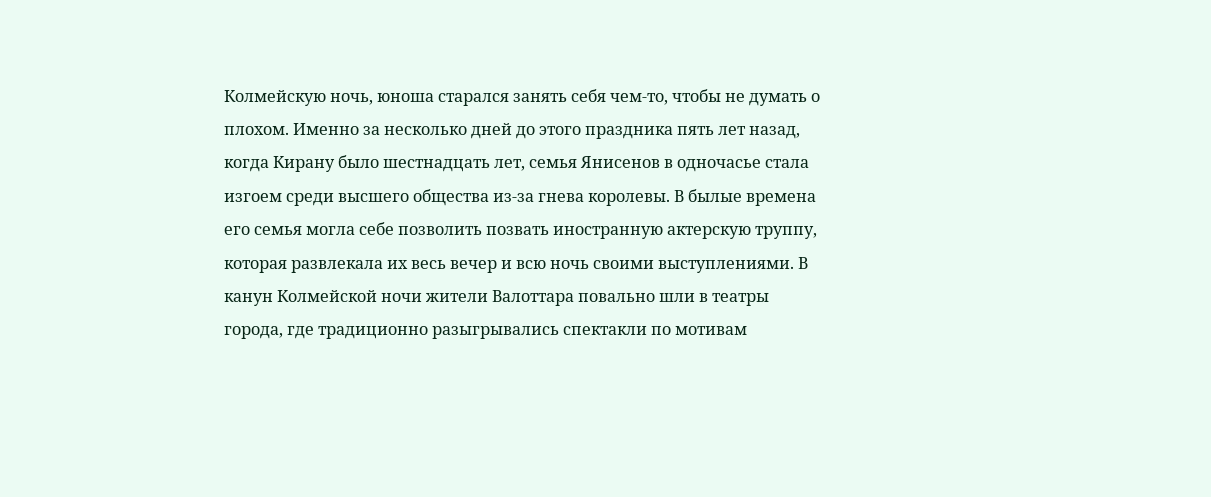Колмейскую ночь, юноша старался занять себя чем-то, чтобы не думать о плохом. Именно за несколько дней до этого праздника пять лет назад, когда Кирану было шестнадцать лет, семья Янисенов в одночасье стала изгоем среди высшего общества из-за гнева королевы. В былые времена его семья могла себе позволить позвать иностранную актерскую труппу, которая развлекала их весь вечер и всю ночь своими выступлениями. В канун Колмейской ночи жители Валоттара повально шли в театры города, где традиционно разыгрывались спектакли по мотивам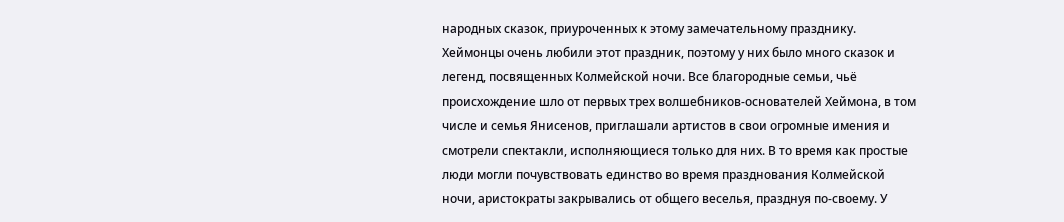народных сказок, приуроченных к этому замечательному празднику. Хеймонцы очень любили этот праздник, поэтому у них было много сказок и легенд, посвященных Колмейской ночи. Все благородные семьи, чьё происхождение шло от первых трех волшебников-основателей Хеймона, в том числе и семья Янисенов, приглашали артистов в свои огромные имения и смотрели спектакли, исполняющиеся только для них. В то время как простые люди могли почувствовать единство во время празднования Колмейской ночи, аристократы закрывались от общего веселья, празднуя по-своему. У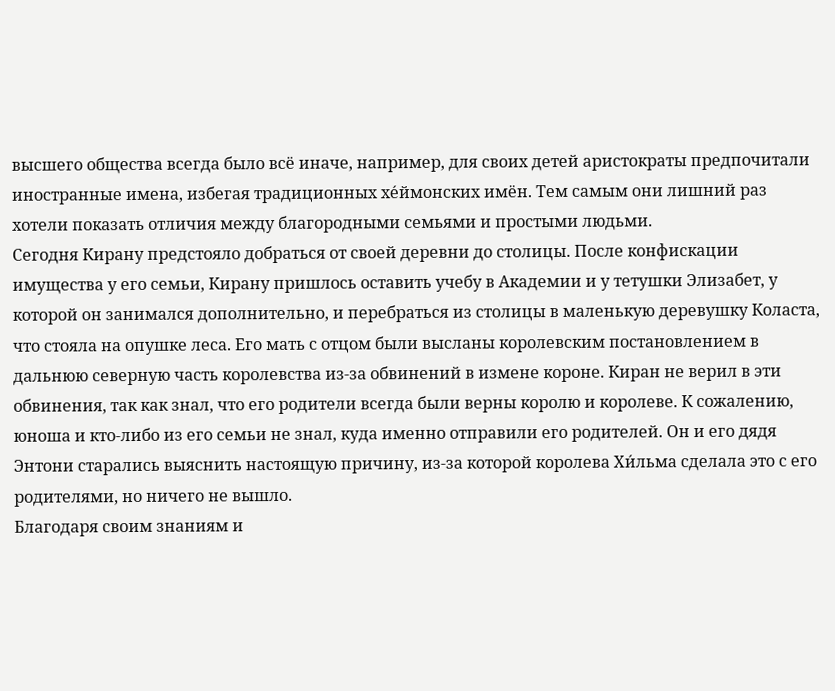высшего общества всегда было всё иначе, например, для своих детей аристократы предпочитали иностранные имена, избегая традиционных хе́ймонских имён. Тем самым они лишний раз хотели показать отличия между благородными семьями и простыми людьми.
Сегодня Кирану предстояло добраться от своей деревни до столицы. После конфискации имущества у его семьи, Кирану пришлось оставить учебу в Академии и у тетушки Элизабет, у которой он занимался дополнительно, и перебраться из столицы в маленькую деревушку Коласта, что стояла на опушке леса. Его мать с отцом были высланы королевским постановлением в дальнюю северную часть королевства из-за обвинений в измене короне. Киран не верил в эти обвинения, так как знал, что его родители всегда были верны королю и королеве. К сожалению, юноша и кто-либо из его семьи не знал, куда именно отправили его родителей. Он и его дядя Энтони старались выяснить настоящую причину, из-за которой королева Хи́льма сделала это с его родителями, но ничего не вышло.
Благодаря своим знаниям и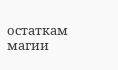остаткам магии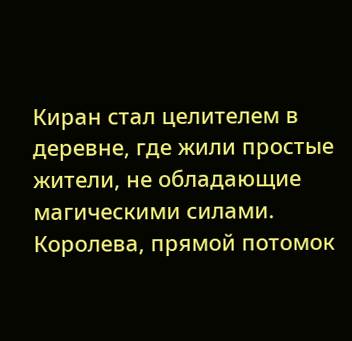Киран стал целителем в деревне, где жили простые жители, не обладающие магическими силами. Королева, прямой потомок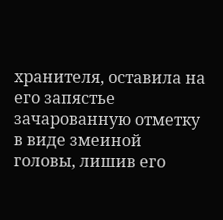хранителя, оставила на его запястье зачарованную отметку в виде змеиной головы, лишив его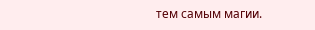тем самым магии.